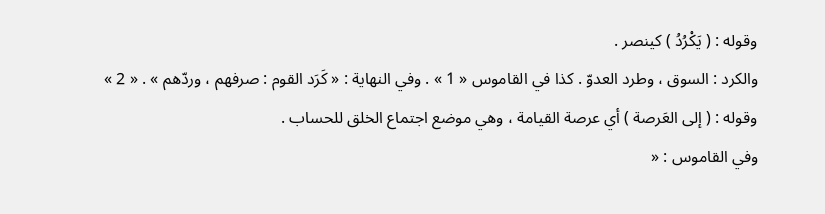وقوله : ( يَكْرُدُ ) كينصر .
والكرد : السوق ، وطرد العدوّ . كذا في القاموس « 1 » . وفي النهاية : « كَرَد القوم : صرفهم ، وردّهم » . « 2 »
وقوله : ( إلى العَرصة ) أي عرصة القيامة ، وهي موضع اجتماع الخلق للحساب .
وفي القاموس : «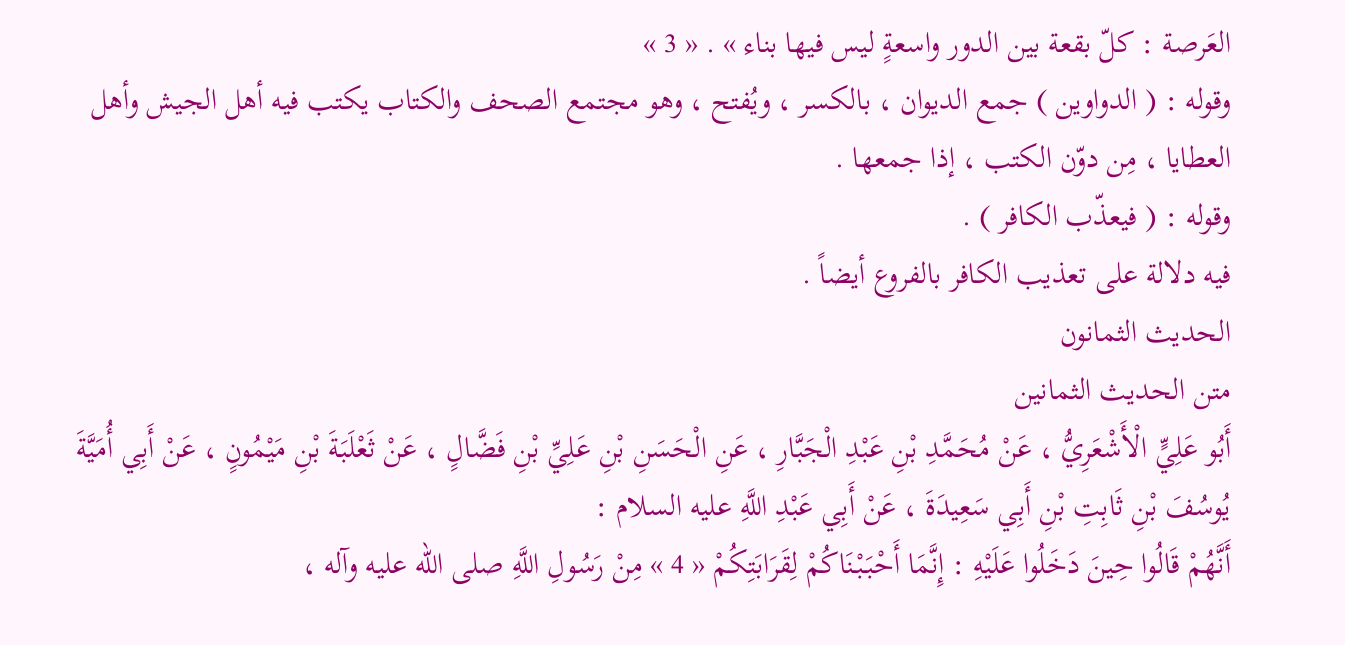العَرصة : كلّ بقعة بين الدور واسعةٍ ليس فيها بناء » . « 3 »
وقوله : ( الدواوين ) جمع الديوان ، بالكسر ، ويُفتح ، وهو مجتمع الصحف والكتاب يكتب فيه أهل الجيش وأهل العطايا ، مِن دوّن الكتب ، إذا جمعها .
وقوله : ( فيعذّب الكافر ) .
فيه دلالة على تعذيب الكافر بالفروع أيضاً .
الحديث الثمانون
متن الحديث الثمانين
أَبُو عَلِيٍّ الْأَشْعَرِيُّ ، عَنْ مُحَمَّدِ بْنِ عَبْدِ الْجَبَّارِ ، عَنِ الْحَسَنِ بْنِ عَلِيِّ بْنِ فَضَّالٍ ، عَنْ ثَعْلَبَةَ بْنِ مَيْمُونٍ ، عَنْ أَبِي أُمَيَّةَ يُوسُفَ بْنِ ثَابِتِ بْنِ أَبِي سَعِيدَةَ ، عَنْ أَبِي عَبْدِ اللَّهِ عليه السلام :
أَنَّهُمْ قَالُوا حِينَ دَخَلُوا عَلَيْهِ : إِنَّمَا أَحْبَبْنَاكُمْ لِقَرَابَتِكُمْ « 4 » مِنْ رَسُولِ اللَّهِ صلى الله عليه وآله ،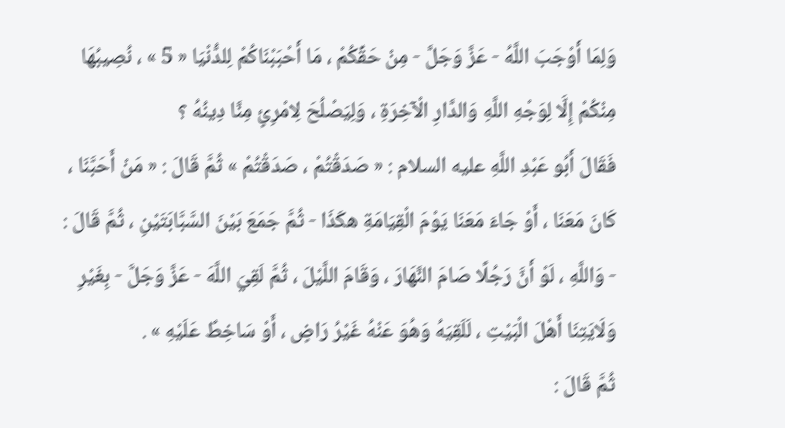وَلِمَا أَوْجَبَ اللَّهُ - عَزَّ وَجَلَّ - مِنْ حَقِّكُمْ ، مَا أَحْبَبْنَاكُمْ لِلدُّنْيَا « 5 » ، نُصِيبُهَا مِنْكُمْ إِلَّا لِوَجْهِ اللَّهِ وَالدَّارِ الْآخِرَةِ ، وَلِيَصْلُحَ لِامْرِئٍ مِنَّا دِينُهُ ؟
فَقَالَ أَبُو عَبْدِ اللَّهِ عليه السلام : « صَدَقْتُمْ ، صَدَقْتُمْ » ثُمَّ قَالَ : « مَنْ أَحَبَّنَا ، كَانَ مَعَنَا ، أَوْ جَاءَ مَعَنَا يَوْمَ الْقِيَامَةِ هكَذَا - ثُمَّ جَمَعَ بَيْنَ السَّبَّابَتَيْنِ ، ثُمَّ قَالَ : - وَاللَّهِ ، لَوْ أَنَّ رَجُلًا صَامَ النَّهَارَ ، وَقَامَ اللَّيْلَ ، ثُمَّ لَقِيَ اللَّهَ - عَزَّ وَجَلَّ - بِغَيْرِ وَلَايَتِنَا أَهْلَ الْبَيْتِ ، لَلَقِيَهُ وَهُوَ عَنْهُ غَيْرُ رَاضٍ ، أَوْ سَاخِطٌ عَلَيْهِ » .
ثُمَّ قَالَ :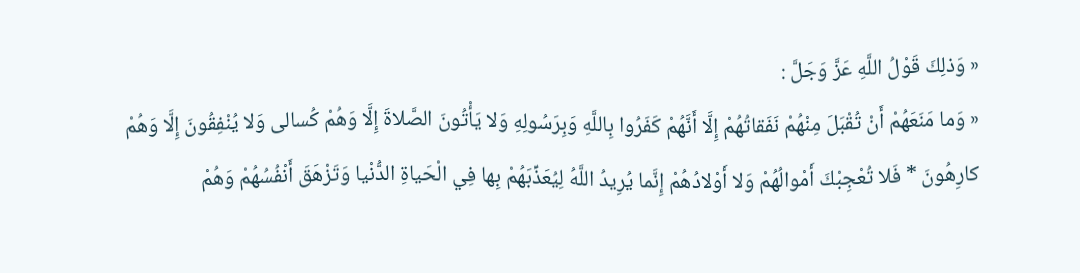« وَذلِكَ قَوْلُ اللَّهِ عَزَّ وَجَلَّ :
« وَما مَنَعَهُمْ أَنْ تُقْبَلَ مِنْهُمْ نَفَقاتُهُمْ إِلَّا أَنَّهُمْ كَفَرُوا بِاللَّهِ وَبِرَسُولِهِ وَلا يَأْتُونَ الصَّلاةَ إِلَّا وَهُمْ كُسالى وَلا يُنْفِقُونَ إِلَّا وَهُمْ كارِهُونَ * فَلا تُعْجِبْكَ أَمْوالُهُمْ وَلا أَوْلادُهُمْ إِنَّما يُرِيدُ اللَّهُ لِيُعَذِّبَهُمْ بِها فِي الْحَياةِ الدُّنْيا وَتَزْهَقَ أَنْفُسُهُمْ وَهُمْ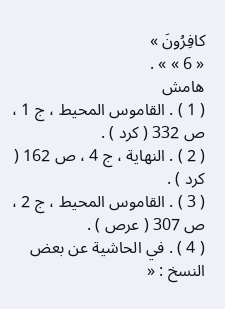كافِرُونَ »
« 6 » » .
هامش
( 1 ) . القاموس المحيط ، ج 1 ، ص 332 ( كرد ) .
( 2 ) . النهاية ، ج 4 ، ص 162 ( كرد ) .
( 3 ) . القاموس المحيط ، ج 2 ، ص 307 ( عرص ) .
( 4 ) . في الحاشية عن بعض النسخ : «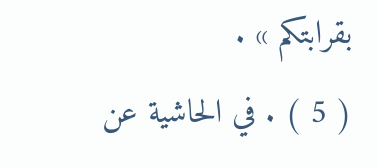بقرابتكم » .
( 5 ) . في الحاشية عن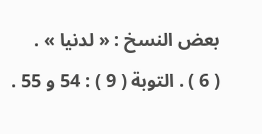بعض النسخ : « لدنيا » .
( 6 ) . التوبة ( 9 ) : 54 و 55 .